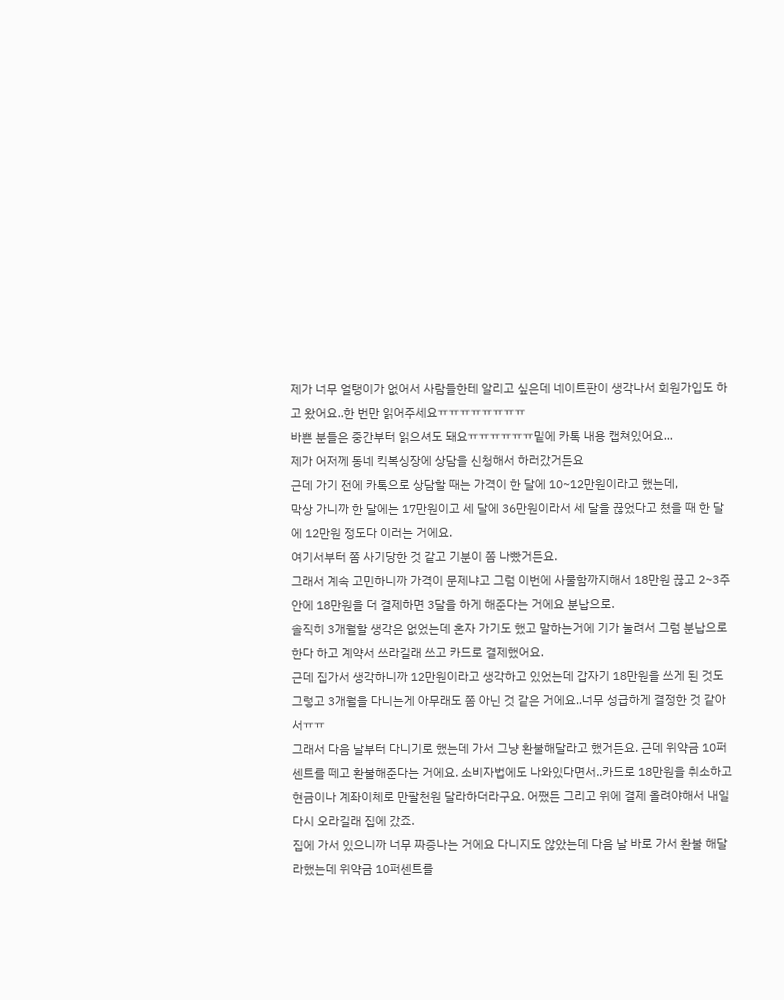제가 너무 얼탱이가 없어서 사람들한테 알리고 싶은데 네이트판이 생각나서 회원가입도 하고 왔어요..한 번만 읽어주세요ㅠㅠㅠㅠㅠㅠㅠㅠ
바쁜 분들은 중간부터 읽으셔도 돼요ㅠㅠㅠㅠㅠㅠ밑에 카톡 내용 캡쳐있어요...
제가 어저께 동네 킥복싱장에 상담을 신청해서 하러갔거든요
근데 가기 전에 카톡으로 상담할 때는 가격이 한 달에 10~12만원이라고 했는데,
막상 가니까 한 달에는 17만원이고 세 달에 36만원이라서 세 달을 끊었다고 쳤을 때 한 달에 12만원 정도다 이러는 거에요.
여기서부터 쫌 사기당한 것 같고 기분이 쫌 나빴거든요.
그래서 계속 고민하니까 가격이 문제냐고 그럼 이번에 사물함까지해서 18만원 끊고 2~3주 안에 18만원을 더 결제하면 3달을 하게 해준다는 거에요 분납으로.
솔직히 3개월할 생각은 없었는데 혼자 가기도 했고 말하는거에 기가 눌려서 그럼 분납으로 한다 하고 계약서 쓰라길래 쓰고 카드로 결제했어요.
근데 집가서 생각하니까 12만원이라고 생각하고 있었는데 갑자기 18만원을 쓰게 된 것도 그렇고 3개월을 다니는게 아무래도 쫌 아닌 것 같은 거에요..너무 성급하게 결정한 것 같아서ㅠㅠ
그래서 다음 날부터 다니기로 했는데 가서 그냥 환불해달라고 했거든요. 근데 위약금 10퍼센트를 떼고 환불해준다는 거에요. 소비자법에도 나와있다면서..카드로 18만원을 취소하고 현금이나 계좌이체로 만팔천원 달라하더라구요. 어쨌든 그리고 위에 결제 올려야해서 내일 다시 오라길래 집에 갔죠.
집에 가서 있으니까 너무 짜증나는 거에요 다니지도 않았는데 다음 날 바로 가서 환불 해달라했는데 위약금 10퍼센트를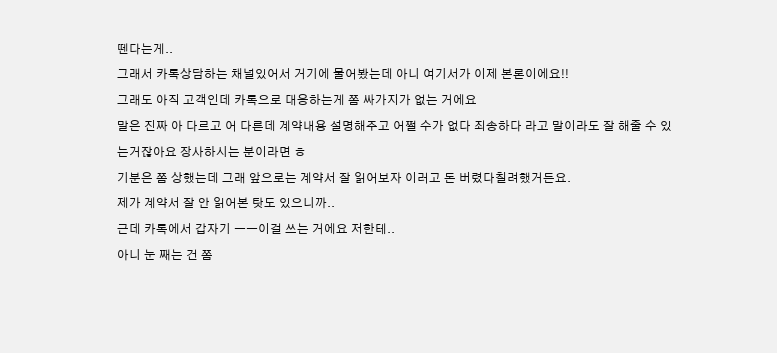뗀다는게..
그래서 카톡상담하는 채널있어서 거기에 물어봤는데 아니 여기서가 이제 본론이에요!!
그래도 아직 고객인데 카톡으로 대응하는게 쫌 싸가지가 없는 거에요
말은 진짜 아 다르고 어 다른데 계약내용 설명해주고 어쩔 수가 없다 죄송하다 라고 말이라도 잘 해줄 수 있는거잖아요 장사하시는 분이라면 ㅎ
기분은 쫌 상했는데 그래 앞으로는 계약서 잘 읽어보자 이러고 돈 버렸다칠려했거든요.
제가 계약서 잘 안 읽어본 탓도 있으니까..
근데 카톡에서 갑자기 ㅡㅡ이걸 쓰는 거에요 저한테..
아니 눈 째는 건 쫌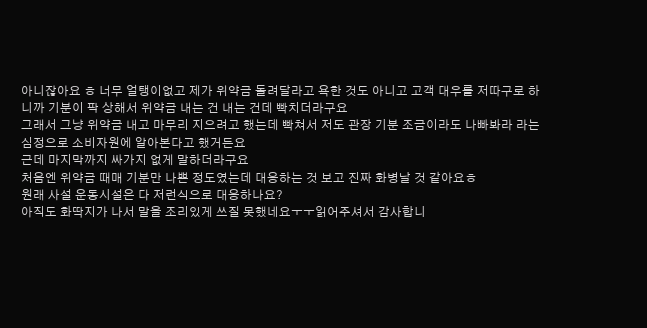아니잖아요 ㅎ 너무 얼탱이없고 제가 위약금 돌려달라고 욕한 것도 아니고 고객 대우를 저따구로 하니까 기분이 팍 상해서 위약금 내는 건 내는 건데 빡치더라구요
그래서 그냥 위약금 내고 마무리 지으려고 했는데 빡쳐서 저도 관장 기분 조금이라도 나빠봐라 라는 심정으로 소비자원에 알아본다고 했거든요
근데 마지막까지 싸가지 없게 말하더라구요
처음엔 위약금 때매 기분만 나쁜 정도였는데 대응하는 것 보고 진짜 화병날 것 같아요ㅎ
원래 사설 운동시설은 다 저런식으로 대응하나요?
아직도 화딱지가 나서 말을 조리있게 쓰질 못했네요ㅜㅜ읽어주셔서 감사합니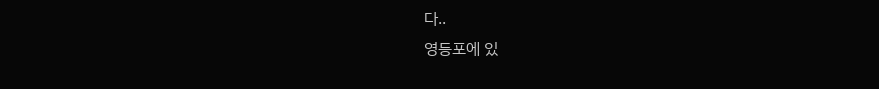다..
영등포에 있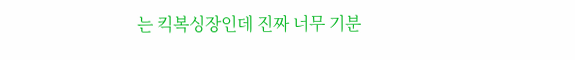는 킥복싱장인데 진짜 너무 기분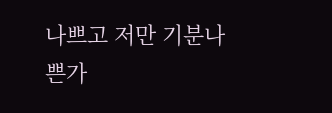나쁘고 저만 기분나쁜가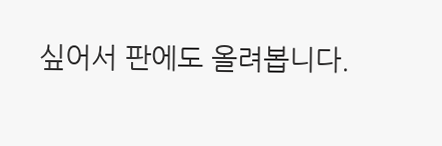싶어서 판에도 올려봅니다.